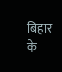बिहार के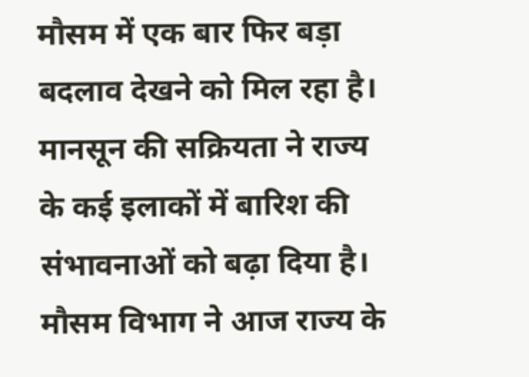मौसम में एक बार फिर बड़ा बदलाव देखने को मिल रहा है। मानसून की सक्रियता ने राज्य के कई इलाकों में बारिश की संभावनाओं को बढ़ा दिया है। मौसम विभाग ने आज राज्य के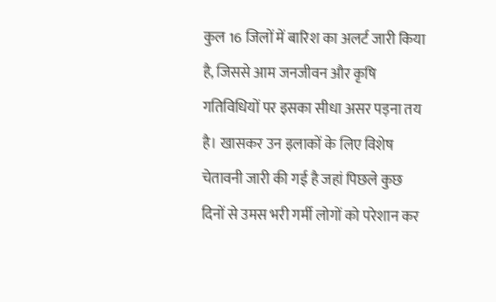कुल 16 जिलों में बारिश का अलर्ट जारी किया है, जिससे आम जनजीवन और कृषि गतिविधियों पर इसका सीधा असर पड़ना तय है। खासकर उन इलाकों के लिए विशेष चेतावनी जारी की गई है जहां पिछले कुछ दिनों से उमस भरी गर्मी लोगों को परेशान कर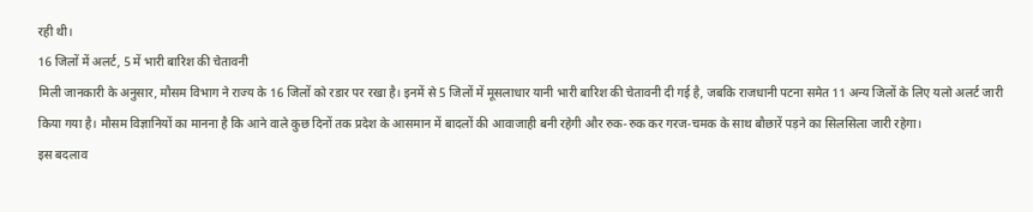रही थी।
16 जिलों में अलर्ट, 5 में भारी बारिश की चेतावनी
मिली जानकारी के अनुसार, मौसम विभाग ने राज्य के 16 जिलों को रडार पर रखा है। इनमें से 5 जिलों में मूसलाधार यानी भारी बारिश की चेतावनी दी गई है, जबकि राजधानी पटना समेत 11 अन्य जिलों के लिए यलो अलर्ट जारी किया गया है। मौसम विज्ञानियों का मानना है कि आने वाले कुछ दिनों तक प्रदेश के आसमान में बादलों की आवाजाही बनी रहेगी और रुक-रुक कर गरज-चमक के साथ बौछारें पड़ने का सिलसिला जारी रहेगा।
इस बदलाव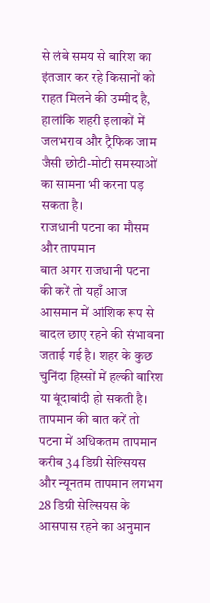से लंबे समय से बारिश का इंतजार कर रहे किसानों को राहत मिलने की उम्मीद है, हालांकि शहरी इलाकों में जलभराव और ट्रैफिक जाम जैसी छोटी-मोटी समस्याओं का सामना भी करना पड़ सकता है।
राजधानी पटना का मौसम और तापमान
बात अगर राजधानी पटना की करें तो यहाँ आज आसमान में आंशिक रूप से बादल छाए रहने की संभावना जताई गई है। शहर के कुछ चुनिंदा हिस्सों में हल्की बारिश या बूंदाबांदी हो सकती है। तापमान की बात करें तो पटना में अधिकतम तापमान करीब 34 डिग्री सेल्सियस और न्यूनतम तापमान लगभग 28 डिग्री सेल्सियस के आसपास रहने का अनुमान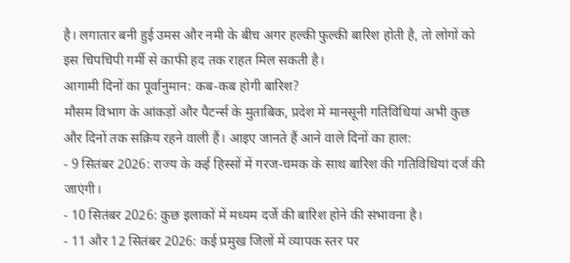है। लगातार बनी हुई उमस और नमी के बीच अगर हल्की फुल्की बारिश होती है, तो लोगों को इस चिपचिपी गर्मी से काफी हद तक राहत मिल सकती है।
आगामी दिनों का पूर्वानुमान: कब-कब होगी बारिश?
मौसम विभाग के आंकड़ों और पैटर्न्स के मुताबिक, प्रदेश में मानसूनी गतिविधियां अभी कुछ और दिनों तक सक्रिय रहने वाली हैं। आइए जानते हैं आने वाले दिनों का हाल:
- 9 सितंबर 2026: राज्य के कई हिस्सों में गरज-चमक के साथ बारिश की गतिविधियां दर्ज की जाएंगी।
- 10 सितंबर 2026: कुछ इलाकों में मध्यम दर्जे की बारिश होने की संभावना है।
- 11 और 12 सितंबर 2026: कई प्रमुख जिलों में व्यापक स्तर पर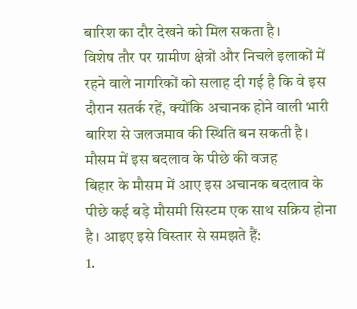बारिश का दौर देखने को मिल सकता है।
विशेष तौर पर ग्रामीण क्षेत्रों और निचले इलाकों में रहने वाले नागरिकों को सलाह दी गई है कि वे इस दौरान सतर्क रहें, क्योंकि अचानक होने वाली भारी बारिश से जलजमाव की स्थिति बन सकती है।
मौसम में इस बदलाव के पीछे की वजह
बिहार के मौसम में आए इस अचानक बदलाव के पीछे कई बड़े मौसमी सिस्टम एक साथ सक्रिय होना है। आइए इसे विस्तार से समझते हैं:
1.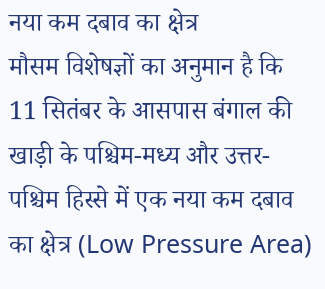नया कम दबाव का क्षेत्र
मौसम विशेषज्ञों का अनुमान है कि 11 सितंबर के आसपास बंगाल की खाड़ी के पश्चिम-मध्य और उत्तर-पश्चिम हिस्से में एक नया कम दबाव का क्षेत्र (Low Pressure Area)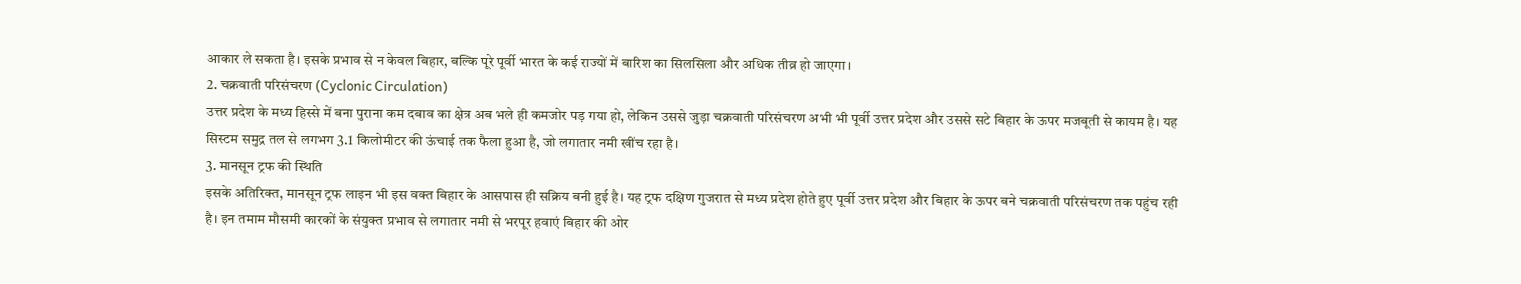आकार ले सकता है। इसके प्रभाव से न केवल बिहार, बल्कि पूरे पूर्वी भारत के कई राज्यों में बारिश का सिलसिला और अधिक तीव्र हो जाएगा।
2. चक्रवाती परिसंचरण (Cyclonic Circulation)
उत्तर प्रदेश के मध्य हिस्से में बना पुराना कम दबाव का क्षेत्र अब भले ही कमजोर पड़ गया हो, लेकिन उससे जुड़ा चक्रवाती परिसंचरण अभी भी पूर्वी उत्तर प्रदेश और उससे सटे बिहार के ऊपर मजबूती से कायम है। यह सिस्टम समुद्र तल से लगभग 3.1 किलोमीटर की ऊंचाई तक फैला हुआ है, जो लगातार नमी खींच रहा है।
3. मानसून ट्रफ की स्थिति
इसके अतिरिक्त, मानसून ट्रफ लाइन भी इस वक्त बिहार के आसपास ही सक्रिय बनी हुई है। यह ट्रफ दक्षिण गुजरात से मध्य प्रदेश होते हुए पूर्वी उत्तर प्रदेश और बिहार के ऊपर बने चक्रवाती परिसंचरण तक पहुंच रही है। इन तमाम मौसमी कारकों के संयुक्त प्रभाव से लगातार नमी से भरपूर हवाएं बिहार की ओर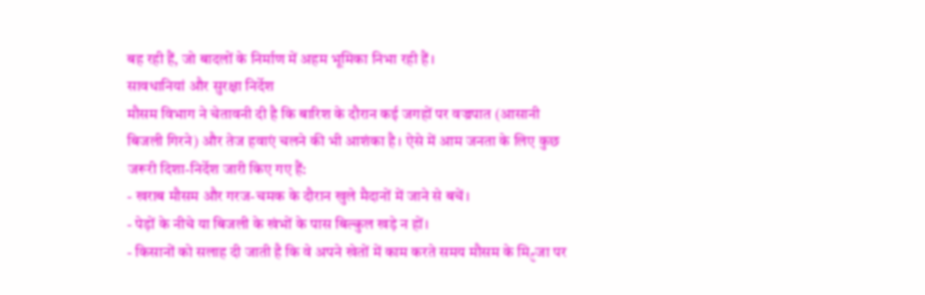बह रही हैं, जो बादलों के निर्माण में अहम भूमिका निभा रही हैं।
सावधानियां और सुरक्षा निर्देश
मौसम विभाग ने चेतावनी दी है कि बारिश के दौरान कई जगहों पर वज्रपात (आसानी बिजली गिरने) और तेज हवाएं चलने की भी आशंका है। ऐसे में आम जनता के लिए कुछ जरूरी दिशा-निर्देश जारी किए गए हैं:
- खराब मौसम और गरज-चमक के दौरान खुले मैदानों में जाने से बचें।
- पेड़ों के नीचे या बिजली के खंभों के पास बिल्कुल खड़े न हों।
- किसानों को सलाह दी जाती है कि वे अपने खेतों में काम करते समय मौसम के मिجजा पर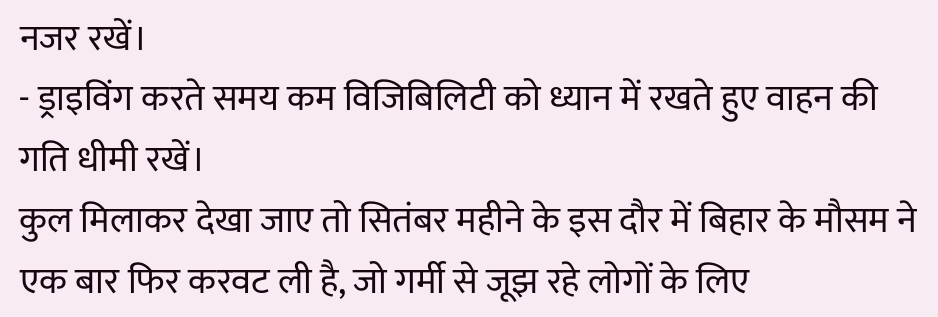नजर रखें।
- ड्राइविंग करते समय कम विजिबिलिटी को ध्यान में रखते हुए वाहन की गति धीमी रखें।
कुल मिलाकर देखा जाए तो सितंबर महीने के इस दौर में बिहार के मौसम ने एक बार फिर करवट ली है, जो गर्मी से जूझ रहे लोगों के लिए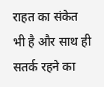राहत का संकेत भी है और साथ ही सतर्क रहने का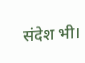संदेश भी।